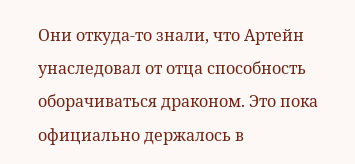Они откуда-то знали, что Артейн унаследовал от отца способность оборачиваться драконом. Это пока официально держалось в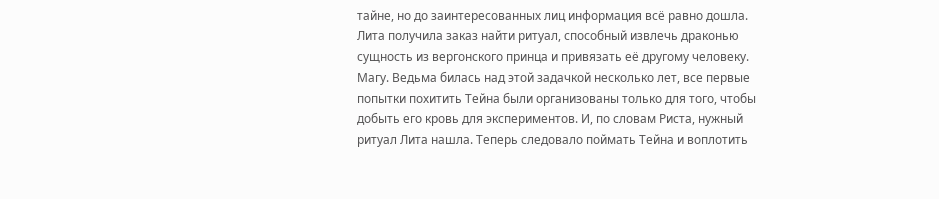тайне, но до заинтересованных лиц информация всё равно дошла. Лита получила заказ найти ритуал, способный извлечь драконью сущность из вергонского принца и привязать её другому человеку. Магу. Ведьма билась над этой задачкой несколько лет, все первые попытки похитить Тейна были организованы только для того, чтобы добыть его кровь для экспериментов. И, по словам Риста, нужный ритуал Лита нашла. Теперь следовало поймать Тейна и воплотить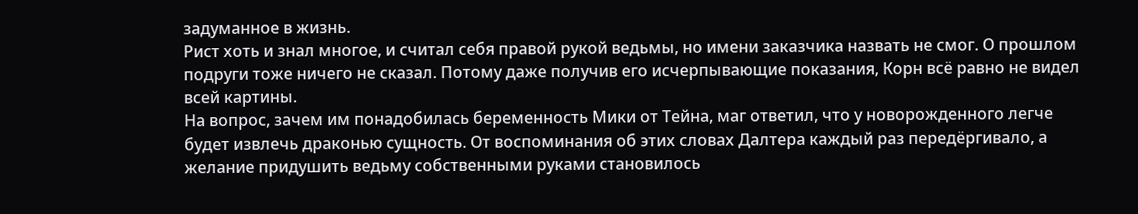задуманное в жизнь.
Рист хоть и знал многое, и считал себя правой рукой ведьмы, но имени заказчика назвать не смог. О прошлом подруги тоже ничего не сказал. Потому даже получив его исчерпывающие показания, Корн всё равно не видел всей картины.
На вопрос, зачем им понадобилась беременность Мики от Тейна, маг ответил, что у новорожденного легче будет извлечь драконью сущность. От воспоминания об этих словах Далтера каждый раз передёргивало, а желание придушить ведьму собственными руками становилось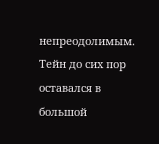непреодолимым.
Тейн до сих пор оставался в большой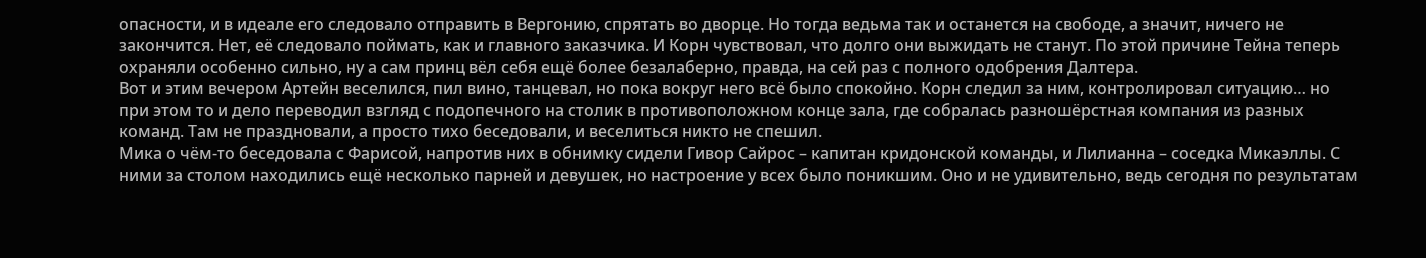опасности, и в идеале его следовало отправить в Вергонию, спрятать во дворце. Но тогда ведьма так и останется на свободе, а значит, ничего не закончится. Нет, её следовало поймать, как и главного заказчика. И Корн чувствовал, что долго они выжидать не станут. По этой причине Тейна теперь охраняли особенно сильно, ну а сам принц вёл себя ещё более безалаберно, правда, на сей раз с полного одобрения Далтера.
Вот и этим вечером Артейн веселился, пил вино, танцевал, но пока вокруг него всё было спокойно. Корн следил за ним, контролировал ситуацию… но при этом то и дело переводил взгляд с подопечного на столик в противоположном конце зала, где собралась разношёрстная компания из разных команд. Там не праздновали, а просто тихо беседовали, и веселиться никто не спешил.
Мика о чём-то беседовала с Фарисой, напротив них в обнимку сидели Гивор Сайрос – капитан кридонской команды, и Лилианна – соседка Микаэллы. С ними за столом находились ещё несколько парней и девушек, но настроение у всех было поникшим. Оно и не удивительно, ведь сегодня по результатам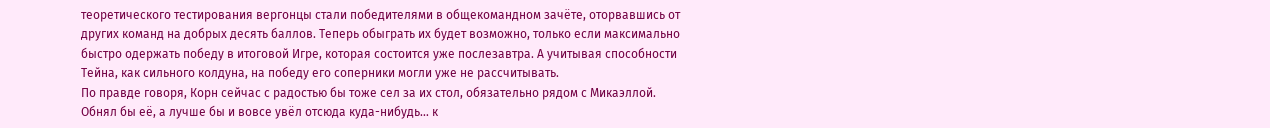теоретического тестирования вергонцы стали победителями в общекомандном зачёте, оторвавшись от других команд на добрых десять баллов. Теперь обыграть их будет возможно, только если максимально быстро одержать победу в итоговой Игре, которая состоится уже послезавтра. А учитывая способности Тейна, как сильного колдуна, на победу его соперники могли уже не рассчитывать.
По правде говоря, Корн сейчас с радостью бы тоже сел за их стол, обязательно рядом с Микаэллой. Обнял бы её, а лучше бы и вовсе увёл отсюда куда-нибудь… к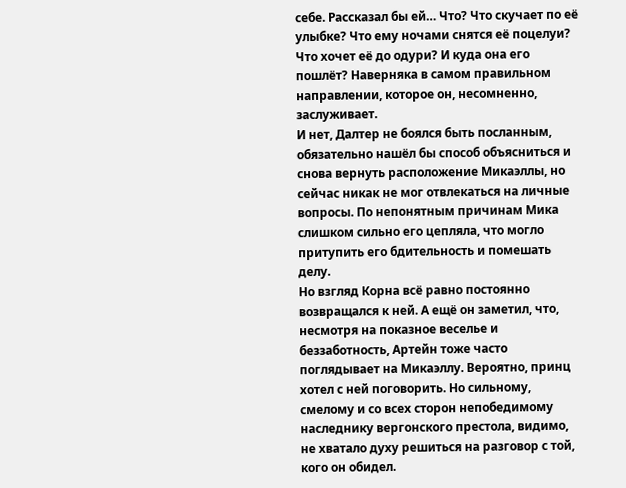себе. Рассказал бы ей… Что? Что скучает по её улыбке? Что ему ночами снятся её поцелуи? Что хочет её до одури? И куда она его пошлёт? Наверняка в самом правильном направлении, которое он, несомненно, заслуживает.
И нет, Далтер не боялся быть посланным, обязательно нашёл бы способ объясниться и снова вернуть расположение Микаэллы, но сейчас никак не мог отвлекаться на личные вопросы. По непонятным причинам Мика слишком сильно его цепляла, что могло притупить его бдительность и помешать делу.
Но взгляд Корна всё равно постоянно возвращался к ней. А ещё он заметил, что, несмотря на показное веселье и беззаботность, Артейн тоже часто поглядывает на Микаэллу. Вероятно, принц хотел с ней поговорить. Но сильному, смелому и со всех сторон непобедимому наследнику вергонского престола, видимо, не хватало духу решиться на разговор с той, кого он обидел.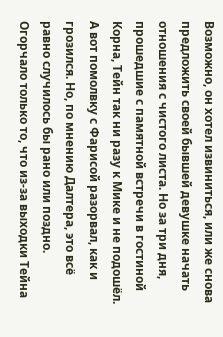Возможно, он хотел извиниться, или же снова предложить своей бывшей девушке начать отношения с чистого листа. Но за три дня, прошедшие с памятной встречи в гостиной Корна, Тейн так ни разу к Мике и не подошёл. А вот помолвку с Фарисой разорвал, как и грозился. Но, по мнению Далтера, это всё равно случилось бы рано или поздно. Огорчало только то, что из-за выходки Тейна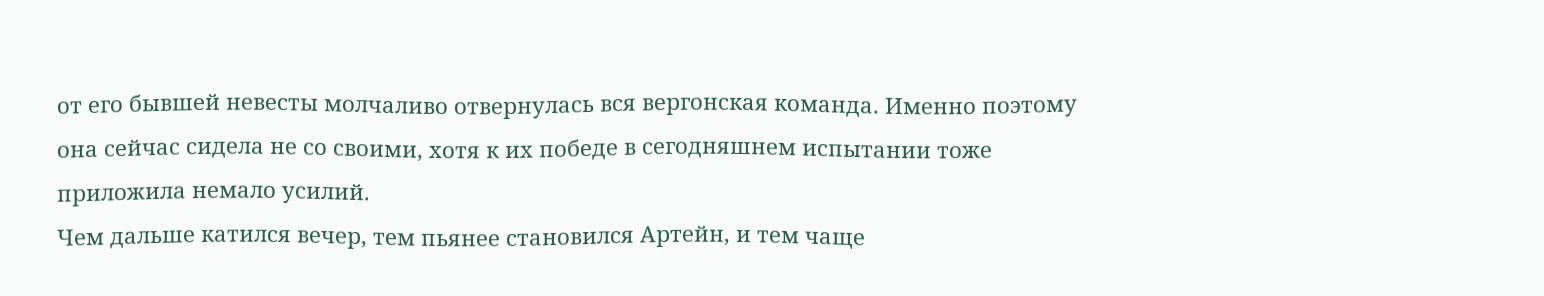от его бывшей невесты молчаливо отвернулась вся вергонская команда. Именно поэтому она сейчас сидела не со своими, хотя к их победе в сегодняшнем испытании тоже приложила немало усилий.
Чем дальше катился вечер, тем пьянее становился Артейн, и тем чаще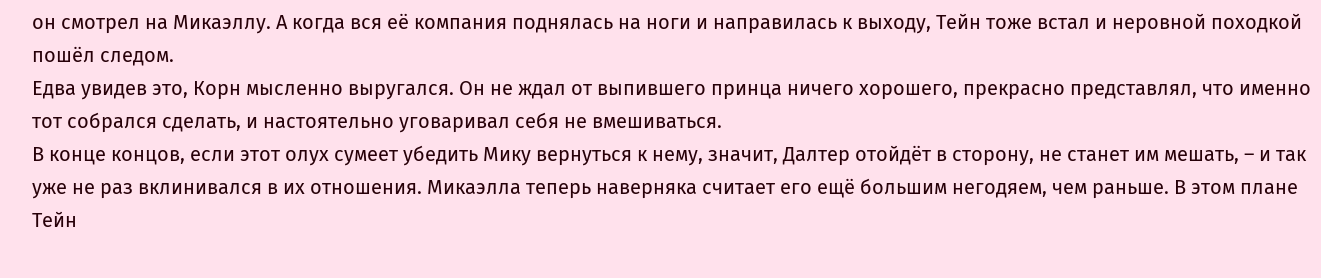он смотрел на Микаэллу. А когда вся её компания поднялась на ноги и направилась к выходу, Тейн тоже встал и неровной походкой пошёл следом.
Едва увидев это, Корн мысленно выругался. Он не ждал от выпившего принца ничего хорошего, прекрасно представлял, что именно тот собрался сделать, и настоятельно уговаривал себя не вмешиваться.
В конце концов, если этот олух сумеет убедить Мику вернуться к нему, значит, Далтер отойдёт в сторону, не станет им мешать, – и так уже не раз вклинивался в их отношения. Микаэлла теперь наверняка считает его ещё большим негодяем, чем раньше. В этом плане Тейн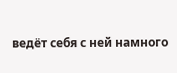ведёт себя с ней намного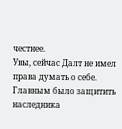честнее.
Увы, сейчас Далт не имел права думать о себе. Главным было защитить наследника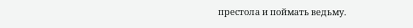престола и поймать ведьму.